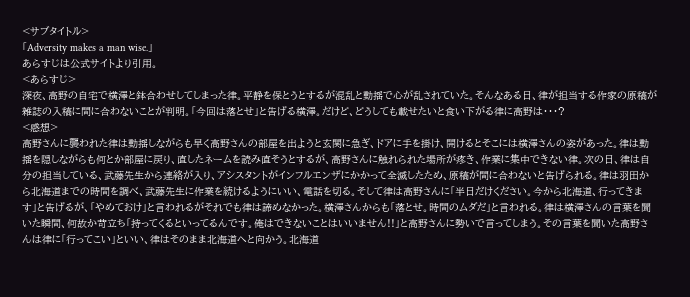<サブタイトル>
「Adversity makes a man wise.」
あらすじは公式サイトより引用。
<あらすじ>
深夜、高野の自宅で横澤と鉢合わせしてしまった律。平静を保とうとするが混乱と動揺で心が乱されていた。そんなある日、律が担当する作家の原稿が雑誌の入稿に間に合わないことが判明。「今回は落とせ」と告げる横澤。だけど、どうしても載せたいと食い下がる律に高野は・・・?
<感想>
高野さんに襲われた律は動揺しながらも早く高野さんの部屋を出ようと玄関に急ぎ、ドアに手を掛け、開けるとそこには横澤さんの姿があった。律は動揺を隠しながらも何とか部屋に戻り、直したネームを読み直そうとするが、高野さんに触れられた場所が疼き、作業に集中できない律。次の日、律は自分の担当している、武藤先生から連絡が入り、アシスタントがインフルエンザにかかって全滅したため、原稿が間に合わないと告げられる。律は羽田から北海道までの時間を調べ、武藤先生に作業を続けるようにいい、電話を切る。そして律は高野さんに「半日だけください。今から北海道、行ってきます」と告げるが、「やめておけ」と言われるがそれでも律は諦めなかった。横澤さんからも「落とせ。時間のムダだ」と言われる。律は横澤さんの言葉を聞いた瞬間、何故か苛立ち「持ってくるといってるんです。俺はできないことはいいません!!」と高野さんに勢いで言ってしまう。その言葉を聞いた高野さんは律に「行ってこい」といい、律はそのまま北海道へと向かう。北海道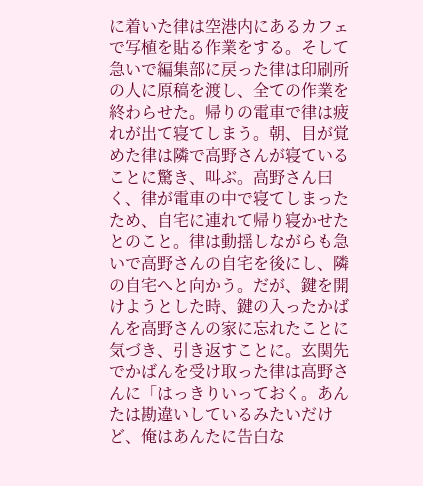に着いた律は空港内にあるカフェで写植を貼る作業をする。そして急いで編集部に戻った律は印刷所の人に原稿を渡し、全ての作業を終わらせた。帰りの電車で律は疲れが出て寝てしまう。朝、目が覚めた律は隣で高野さんが寝ていることに驚き、叫ぶ。高野さん曰く、律が電車の中で寝てしまったため、自宅に連れて帰り寝かせたとのこと。律は動揺しながらも急いで高野さんの自宅を後にし、隣の自宅へと向かう。だが、鍵を開けようとした時、鍵の入ったかばんを高野さんの家に忘れたことに気づき、引き返すことに。玄関先でかばんを受け取った律は高野さんに「はっきりいっておく。あんたは勘違いしているみたいだけど、俺はあんたに告白な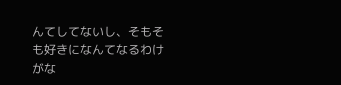んてしてないし、そもそも好きになんてなるわけがな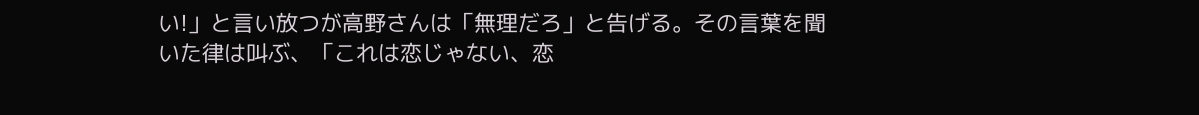い!」と言い放つが高野さんは「無理だろ」と告げる。その言葉を聞いた律は叫ぶ、「これは恋じゃない、恋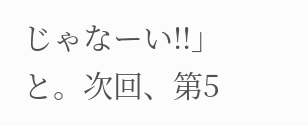じゃなーい!!」と。次回、第5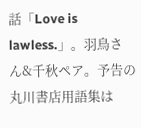話「Love is lawless.」。羽鳥さん&千秋ペア。予告の丸川書店用語集は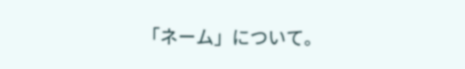「ネーム」について。